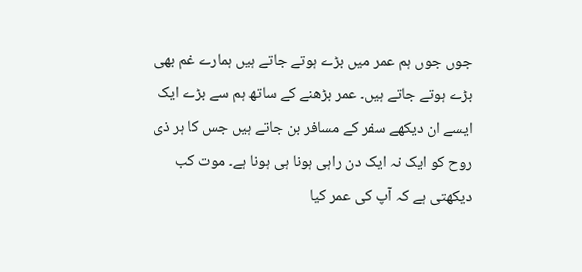جوں جوں ہم عمر میں بڑے ہوتے جاتے ہیں ہمارے غم بھی بڑے ہوتے جاتے ہیں۔ عمر بڑھنے کے ساتھ ہم سے بڑے ایک ایسے ان دیکھے سفر کے مسافر بن جاتے ہیں جس کا ہر ذی روح کو ایک نہ ایک دن راہی ہونا ہی ہونا ہے۔ موت کب دیکھتی ہے کہ آپ کی عمر کیا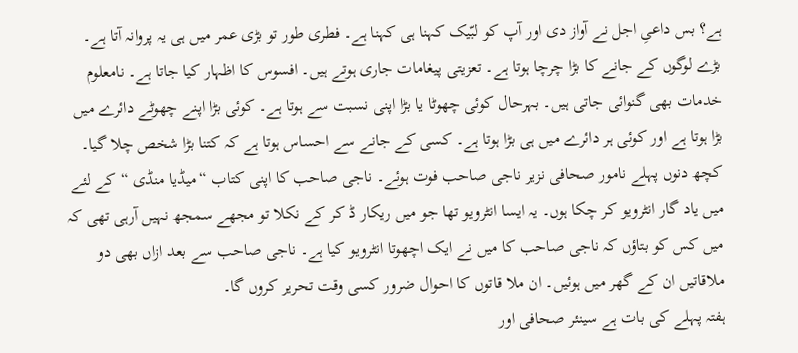ہے؟ بس داعیِ اجل نے آواز دی اور آپ کو لبّیک کہنا ہی کہنا ہے۔ فطری طور تو بڑی عمر میں ہی یہ پروانہ آتا ہے۔
بڑے لوگوں کے جانے کا بڑا چرچا ہوتا ہے۔ تعزیتی پیغامات جاری ہوتے ہیں۔ افسوس کا اظہار کیا جاتا ہے۔ نامعلوم خدمات بھی گنوائی جاتی ہیں۔ بہرحال کوئی چھوٹا یا بڑا اپنی نسبت سے ہوتا ہے۔ کوئی بڑا اپنے چھوٹے دائرے میں بڑا ہوتا ہے اور کوئی ہر دائرے میں ہی بڑا ہوتا ہے۔ کسی کے جانے سے احساس ہوتا ہے کہ کتنا بڑا شخص چلا گیا۔
کچھ دنوں پہلے نامور صحافی نزیر ناجی صاحب فوت ہوئے۔ ناجی صاحب کا اپنی کتاب “میڈیا منڈی “کے لئے میں یاد گار انٹرویو کر چکا ہوں۔ یہ ایسا انٹرویو تھا جو میں ریکار ڈ کر کے نکلا تو مجھے سمجھ نہیں آرہی تھی کہ میں کس کو بتاؤں کہ ناجی صاحب کا میں نے ایک اچھوتا انٹرویو کیا ہے۔ ناجی صاحب سے بعد ازاں بھی دو ملاقاتیں ان کے گھر میں ہوئیں۔ ان ملا قاتوں کا احوال ضرور کسی وقت تحریر کروں گا۔
ہفتہ پہلے کی بات ہے سینئر صحافی اور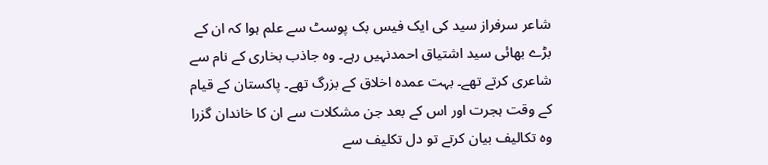شاعر سرفراز سید کی ایک فیس بک پوسٹ سے علم ہوا کہ ان کے بڑے بھائی سید اشتیاق احمدنہیں رہے۔ وہ جاذب بخاری کے نام سے شاعری کرتے تھے۔ بہت عمدہ اخلاق کے بزرگ تھے۔ پاکستان کے قیام کے وقت ہجرت اور اس کے بعد جن مشکلات سے ان کا خاندان گزرا وہ تکالیف بیان کرتے تو دل تکلیف سے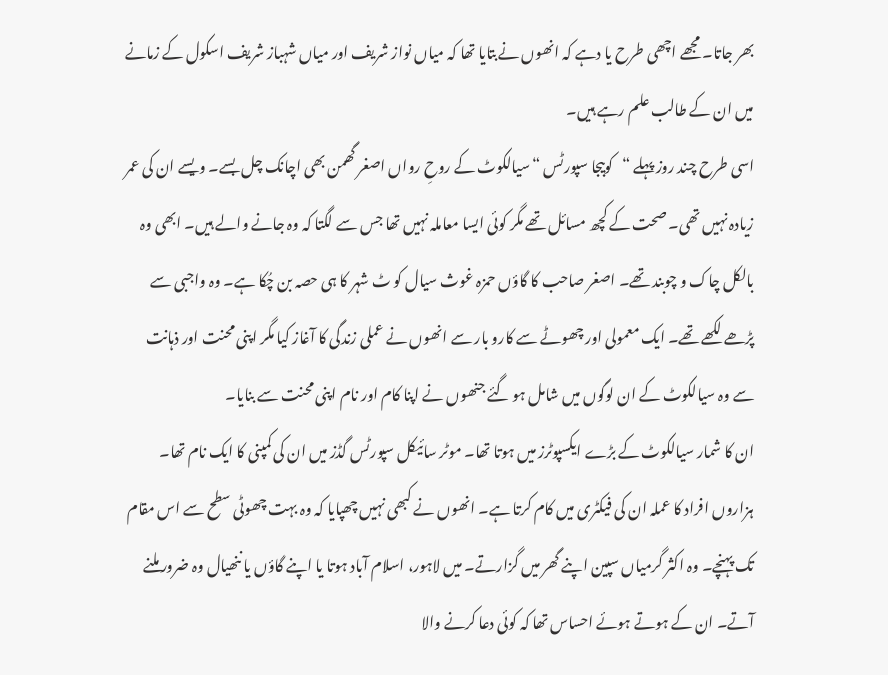بھر جاتا۔ مجھے اچھی طرح یا دہے کہ انھوں نےبتایا تھا کہ میاں نواز شریف اور میاں شہباز شریف اسکول کے زمانے میں ان کے طالب علم رہے ہیں۔
اسی طرح چند روز پہلے “کوبیجا سپورٹس “سیالکوٹ کے روحِ رواں اصغر گھمن بھی اچانک چل بسے۔ ویسے ان کی عمر زیادہ نہیں تھی۔ صحت کے کچھ مسائل تھے مگر کوئی ایسا معاملہ نہیں تھا جس سے لگتا کہ وہ جانے والے ہیں۔ ابھی وہ بالکل چاک و چوبند تھے۔ اصغر صاحب کا گاؤں حمزہ غوث سیال کو ٹ شہر کا ہی حصہ بن چُکا ہے۔ وہ واجبی سے پڑھے لکھے تھے۔ ایک معمولی اور چھوٹے سے کارو بار سے انھوں نے عملی زندگی کا آغاز کیا مگر اپنی محنت اور ذہانت سے وہ سیالکوٹ کے ان لوگوں میں شامل ہو گئے جنھوں نے اپنا کام اور نام اپنی محنت سے بنایا۔
ان کا شمار سیالکوٹ کے بڑے ایکسپوٹرز میں ہوتا تھا۔ موٹر سائیکل سپورٹس گڈز میں ان کی کمپنی کا ایک نام تھا۔ ہزاروں افراد کا عملہ ان کی فیکٹری میں کام کرتا ہے۔ انھوں نے کبھی نہیں چھپایا کہ وہ بہت چھوٹی سطح سے اس مقام تک پہنچے۔ وہ اکثر گرمیاں سپین اپنے گھر میں گزارتے۔ میں لاہور، اسلام آباد ہوتا یا اپنے گاؤں یا ننھیال وہ ضرور ملنے آتے۔ ان کے ہوتے ہوئے احساس تھا کہ کوئی دعا کرنے والا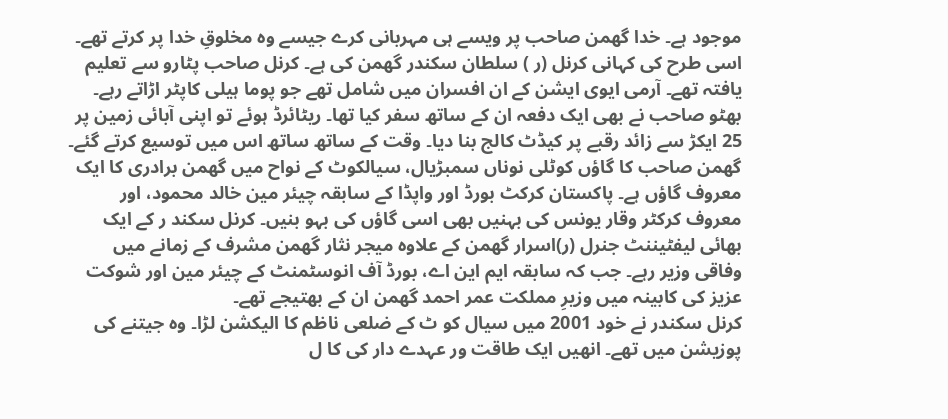موجود ہے۔ خدا گھمن صاحب پر ویسے ہی مہربانی کرے جیسے وہ مخلوقِ خدا پر کرتے تھے۔
اسی طرح کی کہانی کرنل (ر ) سلطان سکندر گھمن کی ہے۔ کرنل صاحب پٹارو سے تعلیم یافتہ تھے۔ آرمی ایوی ایشن کے ان افسران میں شامل تھے جو پوما ہیلی کاپٹر اڑاتے رہے۔ بھٹو صاحب نے بھی ایک دفعہ ان کے ساتھ سفر کیا تھا۔ ریٹائرڈ ہوئے تو اپنی آبائی زمین پر 25 ایکڑ سے زائد رقبے پر کیڈٹ کالج بنا دیا۔ وقت کے ساتھ ساتھ اس میں توسیع کرتے گئے۔
گھمن صاحب کا گاؤں کوٹلی نوناں سمبڑیال، سیالکوٹ کے نواح میں گھمن برادری کا ایک معروف گاؤں ہے۔ پاکستان کرکٹ بورڈ اور واپڈا کے سابقہ چیئر مین خالد محمود، اور معروف کرکٹر وقار یونس کی بہنیں بھی اسی گاؤں کی بہو بنیں۔ کرنل سکند ر کے ایک بھائی لیفٹیننٹ جنرل (ر)اسرار گھمن کے علاوہ میجر نثار گھمن مشرف کے زمانے میں وفاقی وزیر رہے۔ جب کہ سابقہ ایم این اے، بورڈ آف انوسٹمنٹ کے چیئر مین اور شوکت عزیز کی کابینہ میں وزیرِ مملکت عمر احمد گھمن ان کے بھتیجے تھے۔
کرنل سکندر نے خود 2001 میں سیال کو ٹ کے ضلعی ناظم کا الیکشن لڑا۔ وہ جیتنے کی پوزیشن میں تھے۔ انھیں ایک طاقت ور عہدے دار کی کا ل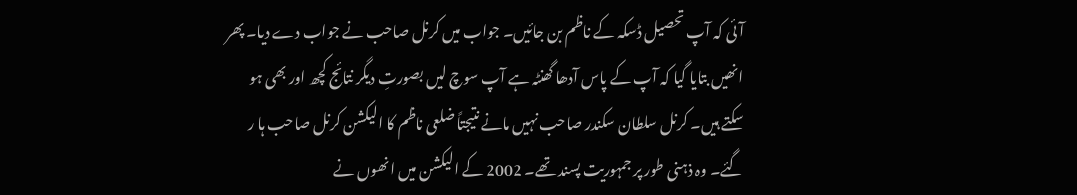آئی کہ آپ تحصیل ڈسکہ کے ناظم بن جائیں۔ جواب میں کرنل صاحب نے جواب دے دیا۔ پھر انھیں بتایا گیا کہ آپ کے پاس آدھا گھنٹہ ہے آپ سوچ لیں بصورتِ دیگر نتائج کچھ اور بھی ہو سکتے ہیں۔ کرنل سلطان سکندر صاحب نہیں مانے نتیجتاً ضلعی ناظم کا الیکشن کرنل صاحب ہا ر گئے۔ وہ ذہنی طور پر جمہوریت پسند تھے۔ 2002 کے الیکشن میں انھوں نے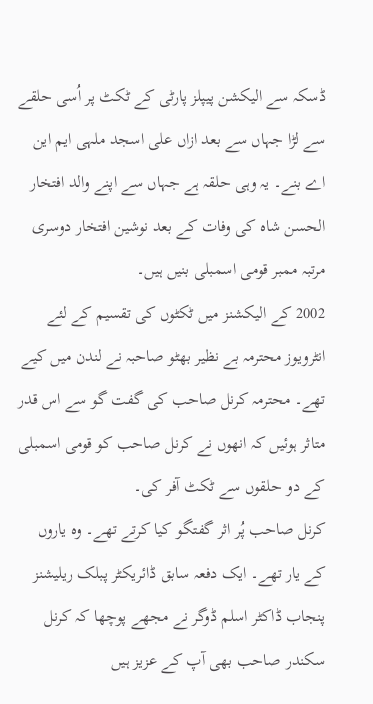ڈسکہ سے الیکشن پیپلز پارٹی کے ٹکٹ پر اُسی حلقے سے لڑا جہاں سے بعد ازاں علی اسجد ملہی ایم این اے بنے۔ یہ وہی حلقہ ہے جہاں سے اپنے والد افتخار الحسن شاہ کی وفات کے بعد نوشین افتخار دوسری مرتبہ ممبر قومی اسمبلی بنیں ہیں۔
2002 کے الیکشنز میں ٹکٹوں کی تقسیم کے لئے انٹرویوز محترمہ بے نظیر بھٹو صاحبہ نے لندن میں کیے تھے۔ محترمہ کرنل صاحب کی گفت گو سے اس قدر متاثر ہوئیں کہ انھوں نے کرنل صاحب کو قومی اسمبلی کے دو حلقوں سے ٹکٹ آفر کی۔
کرنل صاحب پُر اثر گفتگو کیا کرتے تھے۔ وہ یاروں کے یار تھے۔ ایک دفعہ سابق ڈائریکٹر پبلک ریلیشنز پنجاب ڈاکٹر اسلم ڈوگر نے مجھے پوچھا کہ کرنل سکندر صاحب بھی آپ کے عزیز ہیں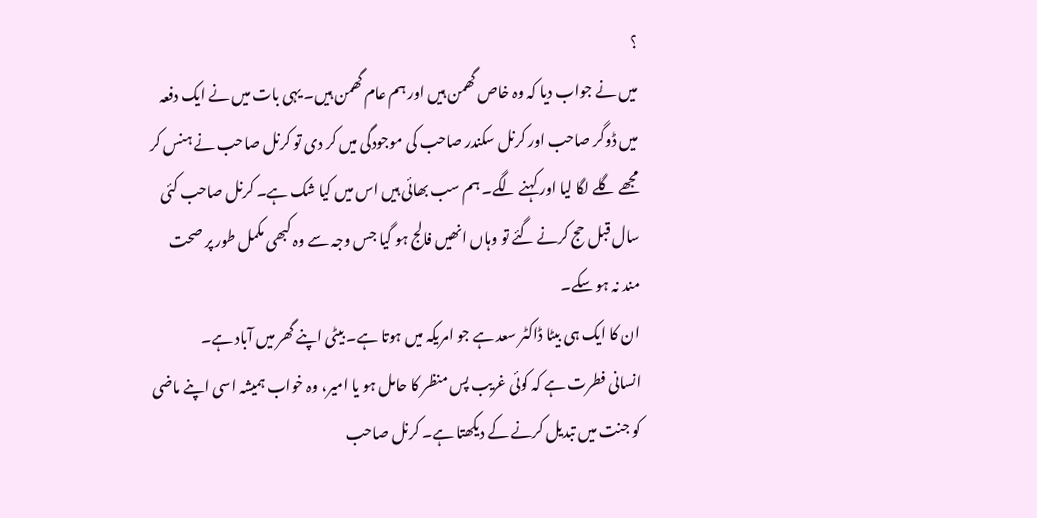؟
میں نے جواب دیا کہ وہ خاص گھمن ہیں اور ہم عام گھمن ہیں۔ یہی بات میں نے ایک دفعہ میں ڈوگر صاحب اور کرنل سکندر صاحب کی موجودگی میں کر دی تو کرنل صاحب نے ہنس کر مجھے گلے لگا لیا اور کہنے لگے۔ ہم سب بھائی ہیں اس میں کیا شک ہے۔ کرنل صاحب کئی سال قبل حج کرنے گئے تو وہاں انھیں فالج ہو گیا جس وجہ سے وہ کبھی مکمل طور پر صحت مند نہ ہو سکے۔
ان کا ایک ہی بیٹا ڈاکٹر سعد ہے جو امریکہ میں ہوتا ہے۔ بیٹی اپنے گھر میں آباد ہے۔
انسانی فطرت ہے کہ کوئی غریب پس منظر کا حامل ہو یا امیر، وہ خواب ہمیشہ اسی اپنے ماضی کو جنت میں تبدیل کرنے کے دیکھتا ہے۔ کرنل صاحب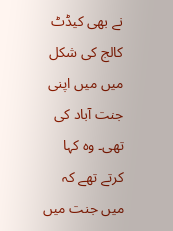نے بھی کیڈٹ کالج کی شکل میں میں اپنی جنت آباد کی تھی۔ وہ کہا کرتے تھے کہ میں جنت میں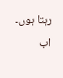رہتا ہوں۔ اب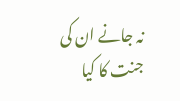نہ جانے ان کی جنت کا کیا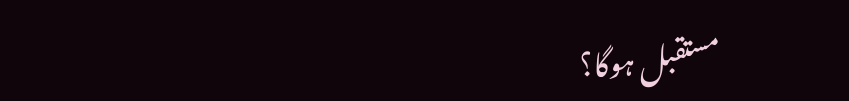مستقبل ہوگا؟